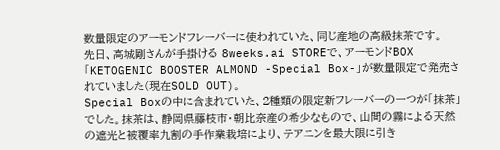数量限定のアーモンドフレーバーに使われていた、同じ産地の高級抹茶です。
先日、高城剛さんが手掛ける 8weeks.ai STOREで、アーモンドBOX「KETOGENIC BOOSTER ALMOND -Special Box-」が数量限定で発売されていました(現在SOLD OUT)。
Special Boxの中に含まれていた、2種類の限定新フレーバーの一つが「抹茶」でした。抹茶は、静岡県藤枝市・朝比奈産の希少なもので、山間の霧による天然の遮光と被覆率九割の手作業栽培により、テアニンを最大限に引き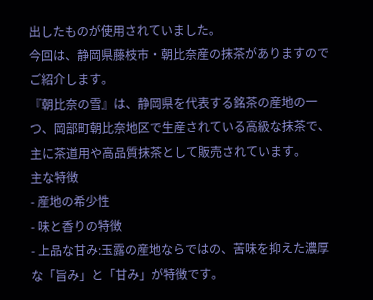出したものが使用されていました。
今回は、静岡県藤枝市・朝比奈産の抹茶がありますのでご紹介します。
『朝比奈の雪』は、静岡県を代表する銘茶の産地の一つ、岡部町朝比奈地区で生産されている高級な抹茶で、主に茶道用や高品質抹茶として販売されています。
主な特徴
- 産地の希少性
- 味と香りの特徴
- 上品な甘み:玉露の産地ならではの、苦味を抑えた濃厚な「旨み」と「甘み」が特徴です。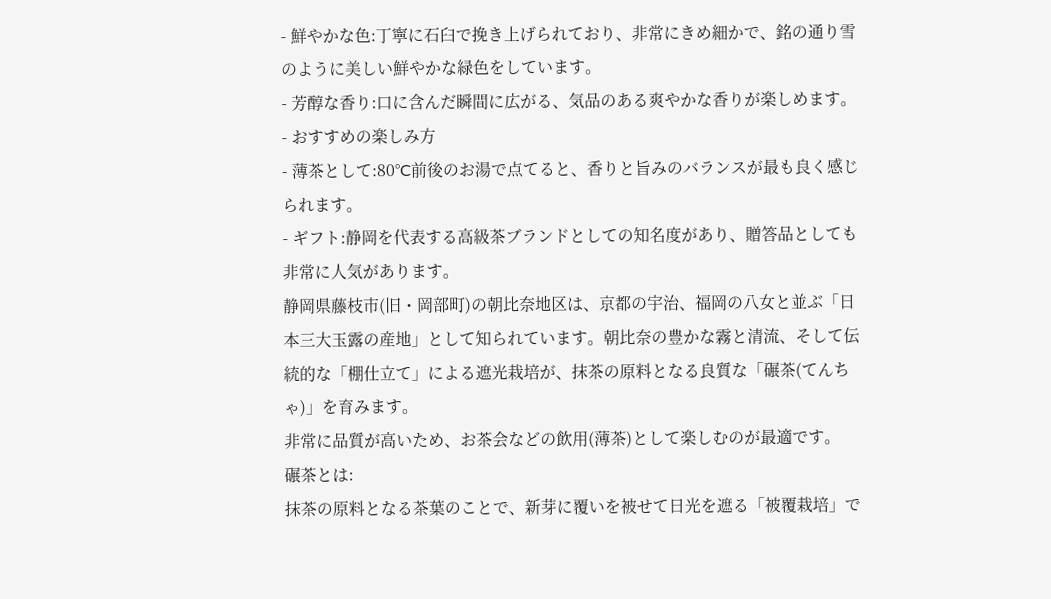- 鮮やかな色:丁寧に石臼で挽き上げられており、非常にきめ細かで、銘の通り雪のように美しい鮮やかな緑色をしています。
- 芳醇な香り:口に含んだ瞬間に広がる、気品のある爽やかな香りが楽しめます。
- おすすめの楽しみ方
- 薄茶として:80°C前後のお湯で点てると、香りと旨みのバランスが最も良く感じられます。
- ギフト:静岡を代表する高級茶ブランドとしての知名度があり、贈答品としても非常に人気があります。
静岡県藤枝市(旧・岡部町)の朝比奈地区は、京都の宇治、福岡の八女と並ぶ「日本三大玉露の産地」として知られています。朝比奈の豊かな霧と清流、そして伝統的な「棚仕立て」による遮光栽培が、抹茶の原料となる良質な「碾茶(てんちゃ)」を育みます。
非常に品質が高いため、お茶会などの飲用(薄茶)として楽しむのが最適です。
碾茶とは:
抹茶の原料となる茶葉のことで、新芽に覆いを被せて日光を遮る「被覆栽培」で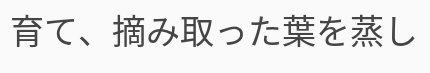育て、摘み取った葉を蒸し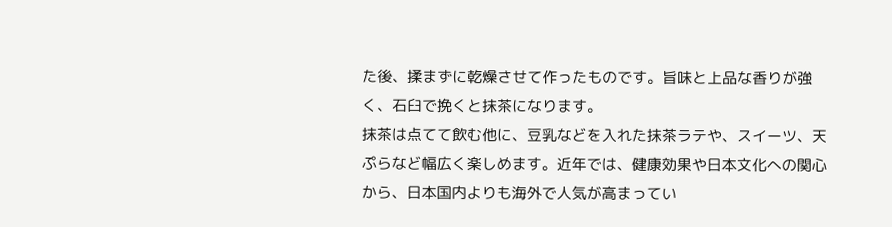た後、揉まずに乾燥させて作ったものです。旨味と上品な香りが強く、石臼で挽くと抹茶になります。
抹茶は点てて飲む他に、豆乳などを入れた抹茶ラテや、スイーツ、天ぷらなど幅広く楽しめます。近年では、健康効果や日本文化への関心から、日本国内よりも海外で人気が高まってい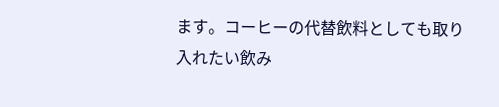ます。コーヒーの代替飲料としても取り入れたい飲み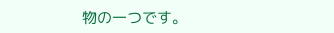物の一つです。